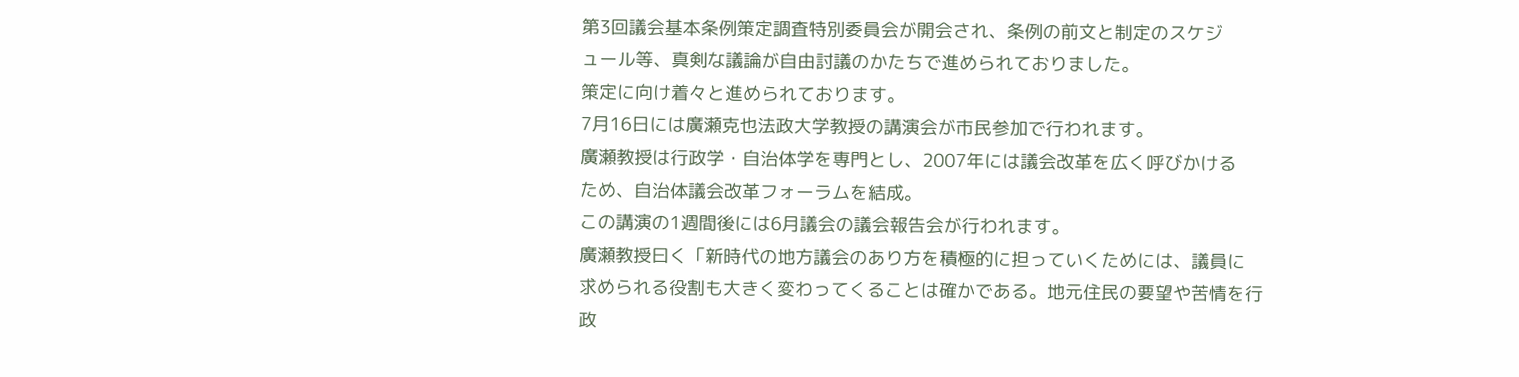第3回議会基本条例策定調査特別委員会が開会され、条例の前文と制定のスケジ
ュール等、真剣な議論が自由討議のかたちで進められておりました。
策定に向け着々と進められております。
7月16日には廣瀬克也法政大学教授の講演会が市民参加で行われます。
廣瀬教授は行政学・自治体学を専門とし、2007年には議会改革を広く呼びかける
ため、自治体議会改革フォーラムを結成。
この講演の1週間後には6月議会の議会報告会が行われます。
廣瀬教授曰く「新時代の地方議会のあり方を積極的に担っていくためには、議員に
求められる役割も大きく変わってくることは確かである。地元住民の要望や苦情を行
政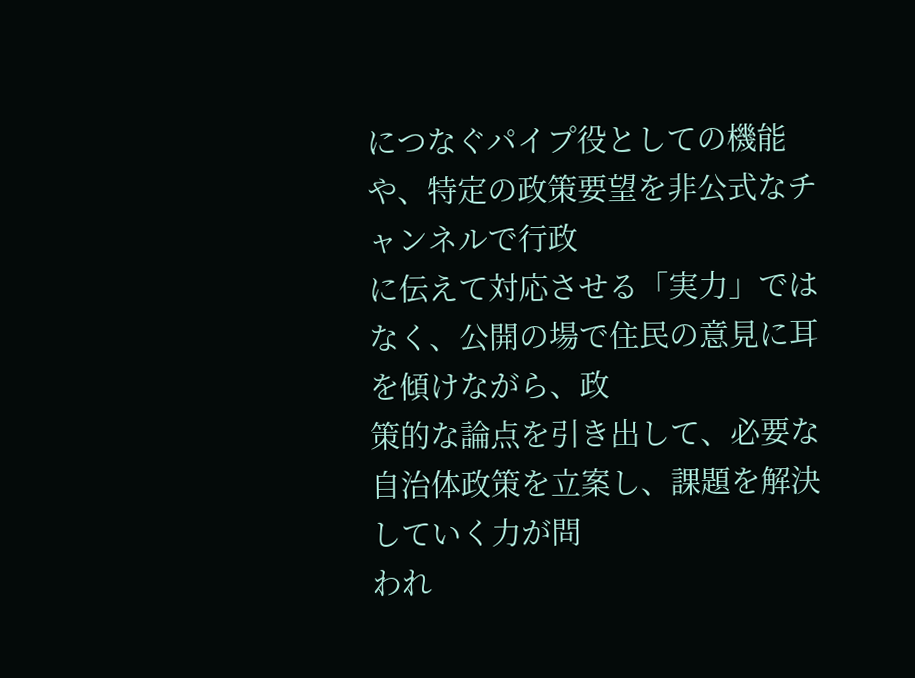につなぐパイプ役としての機能や、特定の政策要望を非公式なチャンネルで行政
に伝えて対応させる「実力」ではなく、公開の場で住民の意見に耳を傾けながら、政
策的な論点を引き出して、必要な自治体政策を立案し、課題を解決していく力が問
われ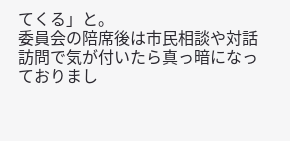てくる」と。
委員会の陪席後は市民相談や対話訪問で気が付いたら真っ暗になっておりまし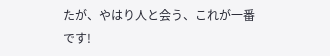たが、やはり人と会う、これが一番です!